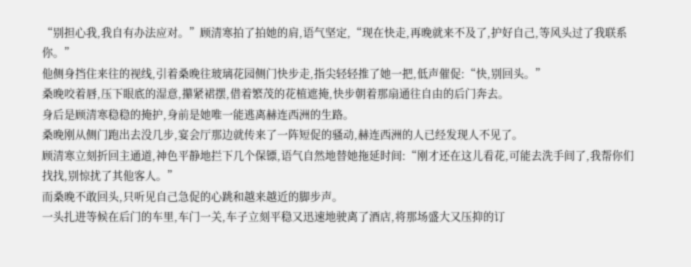“别担心我,我自有办法应对。”顾清寒拍了拍她的肩,语气坚定,“现在快走,再晚就来不及了,护好自己,等风头过了我联系你。”
他侧身挡住来往的视线,引着桑晚往玻璃花园侧门快步走,指尖轻轻推了她一把,低声催促:“快,别回头。”
桑晚咬着唇,压下眼底的湿意,攥紧裙摆,借着繁茂的花植遮掩,快步朝着那扇通往自由的后门奔去。
身后是顾清寒稳稳的掩护,身前是她唯一能逃离赫连西洲的生路。
桑晚刚从侧门跑出去没几步,宴会厅那边就传来了一阵短促的骚动,赫连西洲的人已经发现人不见了。
顾清寒立刻折回主通道,神色平静地拦下几个保镖,语气自然地替她拖延时间:“刚才还在这儿看花,可能去洗手间了,我帮你们找找,别惊扰了其他客人。”
而桑晚不敢回头,只听见自己急促的心跳和越来越近的脚步声。
一头扎进等候在后门的车里,车门一关,车子立刻平稳又迅速地驶离了酒店,将那场盛大又压抑的订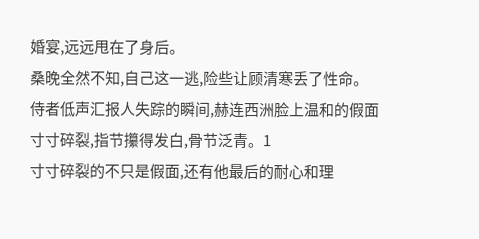婚宴,远远甩在了身后。
桑晚全然不知,自己这一逃,险些让顾清寒丢了性命。
侍者低声汇报人失踪的瞬间,赫连西洲脸上温和的假面寸寸碎裂,指节攥得发白,骨节泛青。1
寸寸碎裂的不只是假面,还有他最后的耐心和理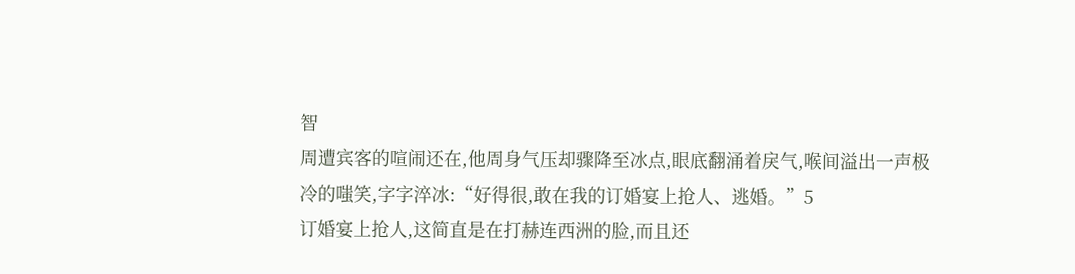智
周遭宾客的喧闹还在,他周身气压却骤降至冰点,眼底翻涌着戾气,喉间溢出一声极冷的嗤笑,字字淬冰:“好得很,敢在我的订婚宴上抢人、逃婚。”5
订婚宴上抢人,这简直是在打赫连西洲的脸,而且还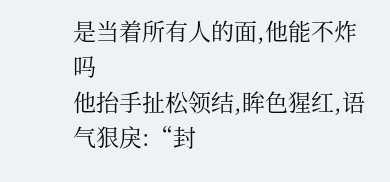是当着所有人的面,他能不炸吗
他抬手扯松领结,眸色猩红,语气狠戾:“封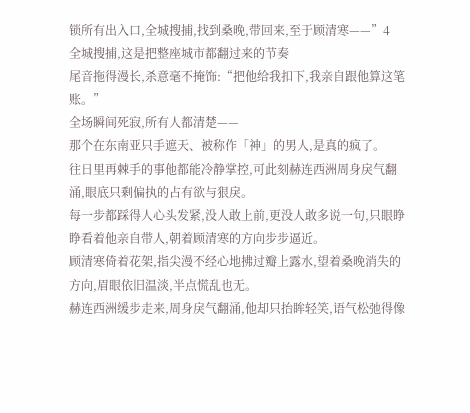锁所有出入口,全城搜捕,找到桑晚,带回来,至于顾清寒——”4
全城搜捕,这是把整座城市都翻过来的节奏
尾音拖得漫长,杀意毫不掩饰:“把他给我扣下,我亲自跟他算这笔账。”
全场瞬间死寂,所有人都清楚——
那个在东南亚只手遮天、被称作「神」的男人,是真的疯了。
往日里再棘手的事他都能冷静掌控,可此刻赫连西洲周身戾气翻涌,眼底只剩偏执的占有欲与狠戾。
每一步都踩得人心头发紧,没人敢上前,更没人敢多说一句,只眼睁睁看着他亲自带人,朝着顾清寒的方向步步逼近。
顾清寒倚着花架,指尖漫不经心地拂过瓣上露水,望着桑晚消失的方向,眉眼依旧温淡,半点慌乱也无。
赫连西洲缓步走来,周身戾气翻涌,他却只抬眸轻笑,语气松弛得像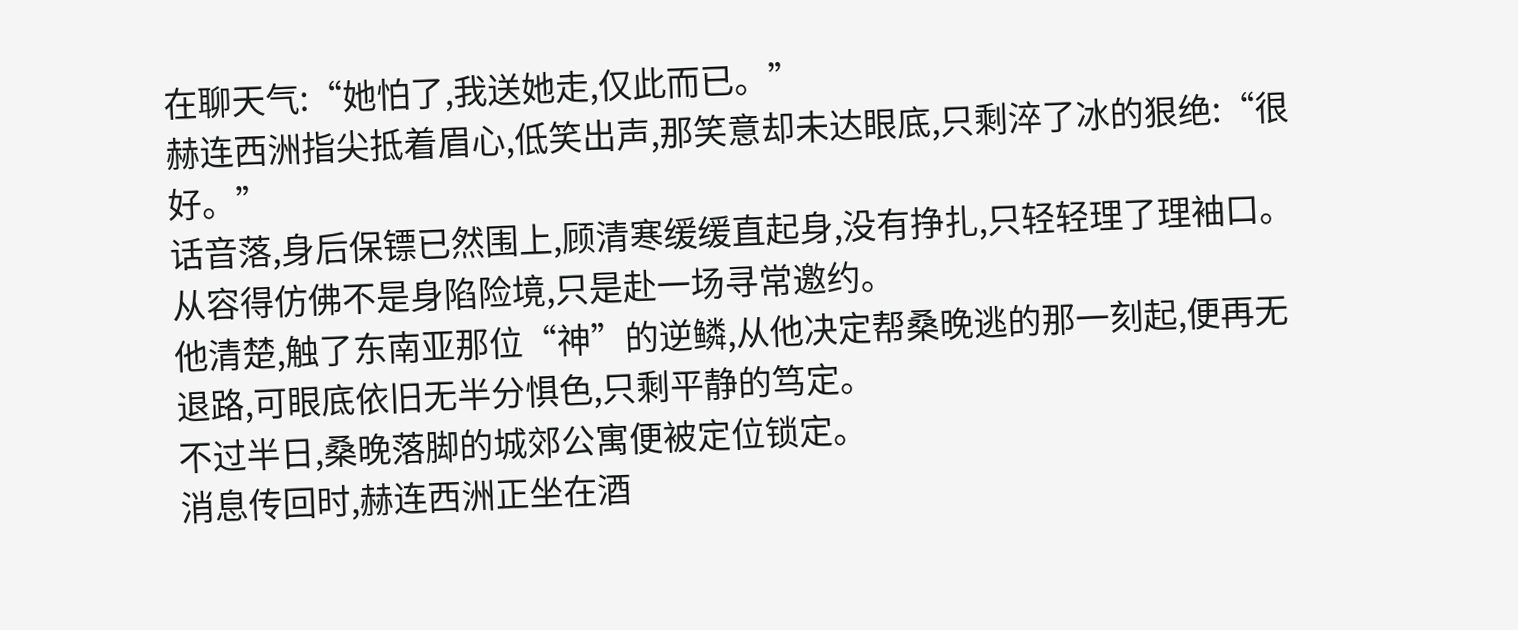在聊天气:“她怕了,我送她走,仅此而已。”
赫连西洲指尖抵着眉心,低笑出声,那笑意却未达眼底,只剩淬了冰的狠绝:“很好。”
话音落,身后保镖已然围上,顾清寒缓缓直起身,没有挣扎,只轻轻理了理袖口。
从容得仿佛不是身陷险境,只是赴一场寻常邀约。
他清楚,触了东南亚那位“神”的逆鳞,从他决定帮桑晚逃的那一刻起,便再无退路,可眼底依旧无半分惧色,只剩平静的笃定。
不过半日,桑晚落脚的城郊公寓便被定位锁定。
消息传回时,赫连西洲正坐在酒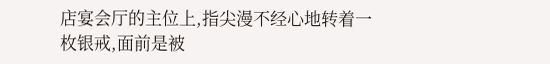店宴会厅的主位上,指尖漫不经心地转着一枚银戒,面前是被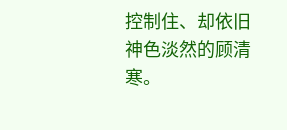控制住、却依旧神色淡然的顾清寒。